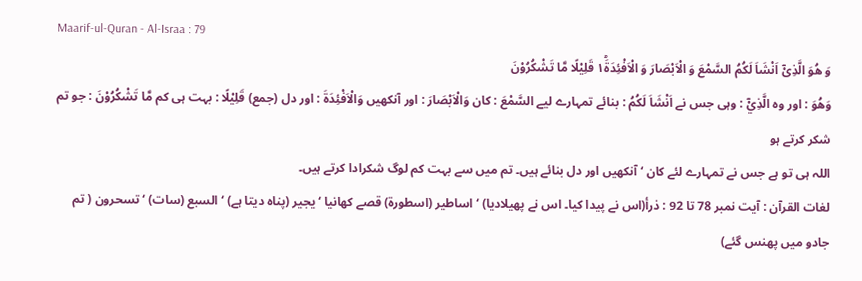Maarif-ul-Quran - Al-Israa : 79
وَ هُوَ الَّذِیْۤ اَنْشَاَ لَكُمُ السَّمْعَ وَ الْاَبْصَارَ وَ الْاَفْئِدَةَ١ؕ قَلِیْلًا مَّا تَشْكُرُوْنَ
وَهُوَ : اور وہ الَّذِيْٓ : وہی جس نے اَنْشَاَ لَكُمُ : بنائے تمہارے لیے السَّمْعَ : کان وَالْاَبْصَارَ : اور آنکھیں وَالْاَفْئِدَةَ : اور دل (جمع) قَلِيْلًا : بہت ہی کم مَّا تَشْكُرُوْنَ : جو تم شکر کرتے ہو
اللہ ہی تو ہے جس نے تمہارے لئے کان ‘ آنکھیں اور دل بنائے ہیں۔ تم میں سے بہت کم لوگ شکرادا کرتے ہیں۔
لغات القرآن : آیت نمبر 78 تا 92 : ذرأ(اس نے پیدا کیا۔ اس نے پھیلادیا) ‘ اساطیر (اسطورۃ) قصے کھانیا ‘ یجیر (پناہ دیتا ہے) ‘ السبع (سات) ‘ تسحرون ( تم جادو میں پھنس گئے)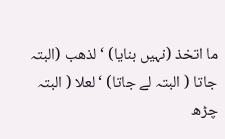ما اتخذ (نہیں بنایا) ‘ لذھب (البتہ جاتا ( البتہ لے جاتا) ‘ لعلا ( البتہ چڑھ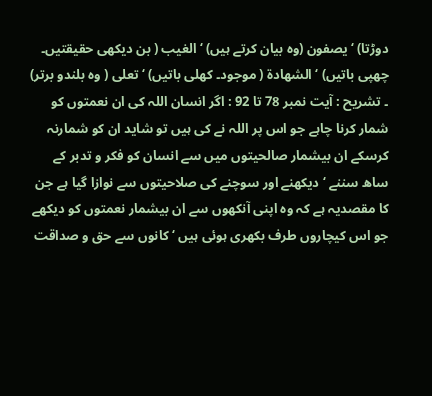دوڑتا) ‘ یصفون (وہ بیان کرتے ہیں) ‘ الغیب ( بن دیکھی حقیقتیں۔ چھپی باتیں) ‘ الشھادۃ ( موجود۔ کھلی باتیں) ‘ تعلی ( وہ بلندو برتر) ۔ تشریح : آیت نمبر 78 تا 92 : اگر انسان اللہ کی ان نعمتوں کو شمار کرنا چاہے جو اس پر اللہ نے کی ہیں تو شاید ان کو شمارنہ کرسکے ان بیشمار صالحیتوں میں سے انسان کو فکر و تدبر کے ساھ سننے ‘ دیکھنے اور سوچنے کی صلاحیتوں سے نوازا گیا ہے جن کا مقصدیہ ہے کہ وہ اپنی آنکھوں سے ان بیشمار نعمتوں کو دیکھے جو اس کیچاروں طرف بکھری ہوئی ہیں ‘ کانوں سے حق و صداقت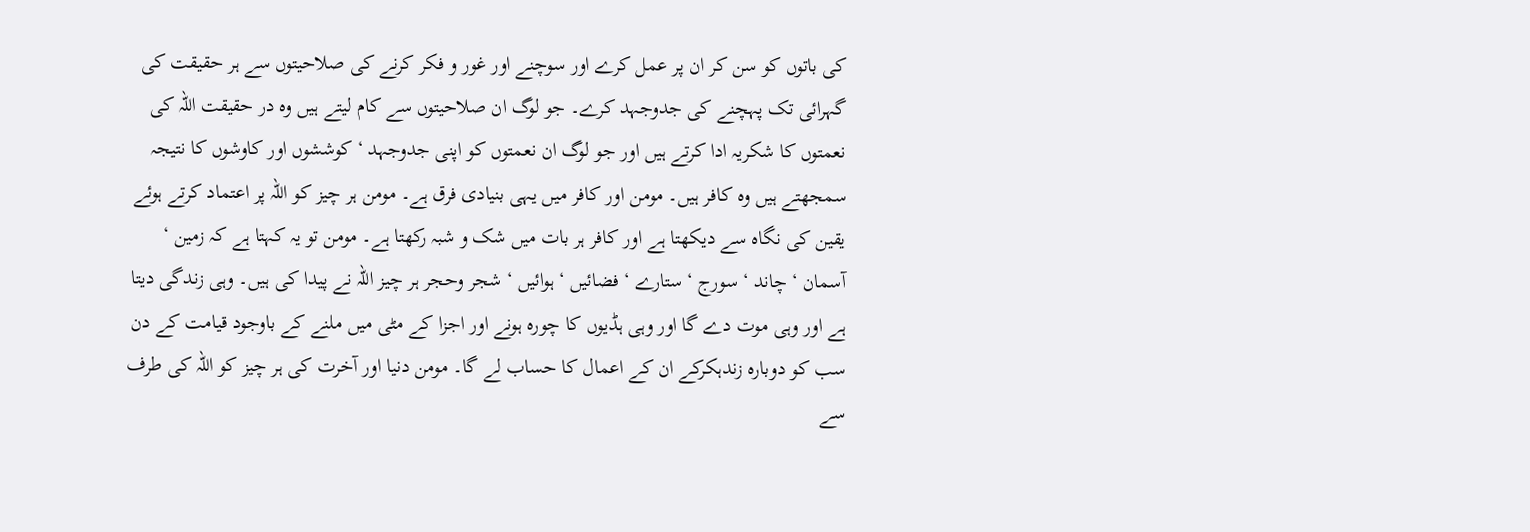کی باتوں کو سن کر ان پر عمل کرے اور سوچنے اور غور و فکر کرنے کی صلاحیتوں سے ہر حقیقت کی گہرائی تک پہچنے کی جدوجہد کرے۔ جو لوگ ان صلاحیتوں سے کام لیتے ہیں وہ در حقیقت اللہ کی نعمتوں کا شکریہ ادا کرتے ہیں اور جو لوگ ان نعمتوں کو اپنی جدوجہد ‘ کوششوں اور کاوشوں کا نتیجہ سمجھتے ہیں وہ کافر ہیں۔ مومن اور کافر میں یہی بنیادی فرق ہے۔ مومن ہر چیز کو اللہ پر اعتماد کرتے ہوئے یقین کی نگاہ سے دیکھتا ہے اور کافر ہر بات میں شک و شبہ رکھتا ہے۔ مومن تو یہ کہتا ہے کہ زمین ‘ آسمان ‘ چاند ‘ سورج ‘ ستارے ‘ فضائیں ‘ ہوائیں ‘ شجر وحجر ہر چیز اللہ نے پیدا کی ہیں۔ وہی زندگی دیتا ہے اور وہی موت دے گا اور وہی ہڈیوں کا چورہ ہونے اور اجزا کے مٹی میں ملنے کے باوجود قیامت کے دن سب کو دوبارہ زندہکرکے ان کے اعمال کا حساب لے گا۔ مومن دنیا اور آخرت کی ہر چیز کو اللہ کی طرف سے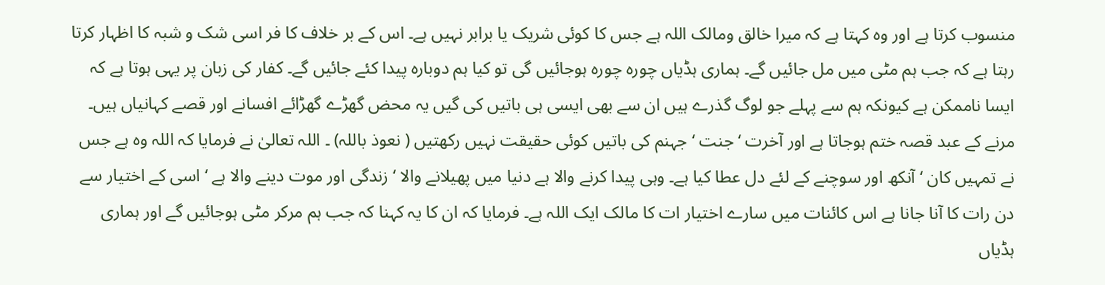منسوب کرتا ہے اور وہ کہتا ہے کہ میرا خالق ومالک اللہ ہے جس کا کوئی شریک یا برابر نہیں ہے۔ اس کے بر خلاف کا فر اسی شک و شبہ کا اظہار کرتا رہتا ہے کہ جب ہم مٹی میں مل جائیں گے۔ ہماری ہڈیاں چورہ چورہ ہوجائیں گی تو کیا ہم دوبارہ پیدا کئے جائیں گے۔ کفار کی زبان پر یہی ہوتا ہے کہ ایسا ناممکن ہے کیونکہ ہم سے پہلے جو لوگ گذرے ہیں ان سے بھی ایسی ہی باتیں کی گیں یہ محض گھڑے گھڑائے افسانے اور قصے کہانیاں ہیں۔ مرنے کے عبد قصہ ختم ہوجاتا ہے اور آخرت ‘ جنت ‘ جہنم کی باتیں کوئی حقیقت نہیں رکھتیں ( نعوذ باللہ) ۔ اللہ تعالیٰ نے فرمایا کہ اللہ وہ ہے جس نے تمہیں کان ‘ آنکھ اور سوچنے کے لئے دل عطا کیا ہے۔ وہی پیدا کرنے والا ہے دنیا میں پھیلانے والا ‘ زندگی اور موت دینے والا ہے ‘ اسی کے اختیار سے دن رات کا آنا جانا ہے اس کائنات میں سارے اختیار ات کا مالک ایک اللہ ہے۔ فرمایا کہ ان کا یہ کہنا کہ جب ہم مرکر مٹی ہوجائیں گے اور ہماری ہڈیاں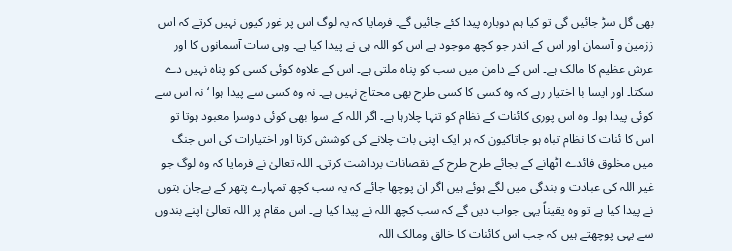بھی گل سڑ جائیں گی تو کیا ہم دوبارہ پیدا کئے جائیں گے۔ فرمایا کہ یہ لوگ اس پر غور کیوں نہیں کرتے کہ اس ززمین و آسمان اور اس کے اندر جو کچھ موجود ہے اس کو اللہ ہی نے پیدا کیا ہے۔ وہی سات آسمانوں کا اور عرش عظیم کا مالک ہے۔ اس کے دامن میں سب کو پناہ ملتی ہے۔ اس کے علاوہ کوئی کسی کو پناہ نہیں دے سکتا۔ اور ایسا با اختیار رہے کہ وہ کسی کا کسی طرح بھی محتاج نہیں ہے۔ نہ وہ کسی سے پیدا ہوا ‘ نہ اس سے کوئی پیدا ہوا۔ وہ اس پوری کائنات کے نظام کو تنہا چلارہا ہے۔ اگر اللہ کے سوا بھی کوئی دوسرا معبود ہوتا تو اس کا ئنات کا نظام تباہ ہو جاتاکیون کہ ہر ایک اپنی بات چلانے کی کوشش کرتا اور اختیارات کی اس جنگ میں مخلوق فائدے اٹھانے کے بجائے طرح طرح کے نقصانات برداشت کرتی۔ اللہ تعالیٰ نے فرمایا کہ وہ لوگ جو غیر اللہ کی عبادت و بندگی میں لگے ہوئے ہیں اگر ان پوچھا جائے کہ یہ سب کچھ تمہارے پتھر کے بےجان بتوں نے پیدا کیا ہے تو وہ یقیناً یہی جواب دیں گے کہ سب کچھ اللہ نے پیدا کیا ہے۔ اس مقام پر اللہ تعالیٰ اپنے بندوں سے یہی پوچھتے ہیں کہ جب اس کائنات کا خالق ومالک اللہ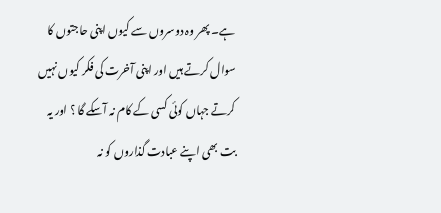ہے۔ پھر وہ دوسروں سے کیوں اپنی حاجتوں کا سوال کرتے ہیں اور اپنی آخرت کی فکر کیوں نہیں کرتے جہاں کوئی کسی کے کام نہ آسکے گا ؟ اور یہ بت بھی اپنے عبادت گذاروں کو نہ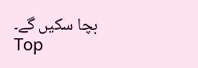بچا سکیں گے۔
Top